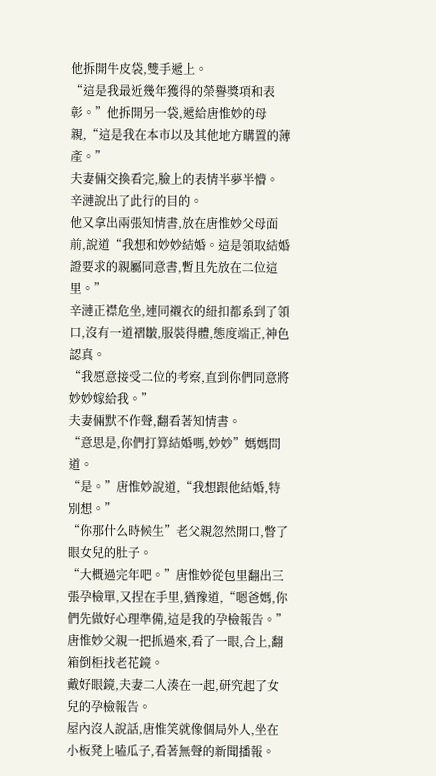他拆開牛皮袋,雙手遞上。
“這是我最近幾年獲得的榮譽獎項和表彰。”他拆開另一袋,遞給唐惟妙的母親,“這是我在本市以及其他地方購置的薄產。”
夫妻倆交換看完,臉上的表情半夢半懵。
辛漣說出了此行的目的。
他又拿出兩張知情書,放在唐惟妙父母面前,說道“我想和妙妙結婚。這是領取結婚證要求的親屬同意書,暫且先放在二位這里。”
辛漣正襟危坐,連同襯衣的紐扣都系到了領口,沒有一道褶皺,服裝得體,態度端正,神色認真。
“我愿意接受二位的考察,直到你們同意將妙妙嫁給我。”
夫妻倆默不作聲,翻看著知情書。
“意思是,你們打算結婚嗎,妙妙”媽媽問道。
“是。”唐惟妙說道,“我想跟他結婚,特別想。”
“你那什么時候生”老父親忽然開口,瞥了眼女兒的肚子。
“大概過完年吧。”唐惟妙從包里翻出三張孕檢單,又捏在手里,猶豫道,“嗯爸媽,你們先做好心理準備,這是我的孕檢報告。”
唐惟妙父親一把抓過來,看了一眼,合上,翻箱倒柜找老花鏡。
戴好眼鏡,夫妻二人湊在一起,研究起了女兒的孕檢報告。
屋內沒人說話,唐惟笑就像個局外人,坐在小板凳上嗑瓜子,看著無聲的新聞播報。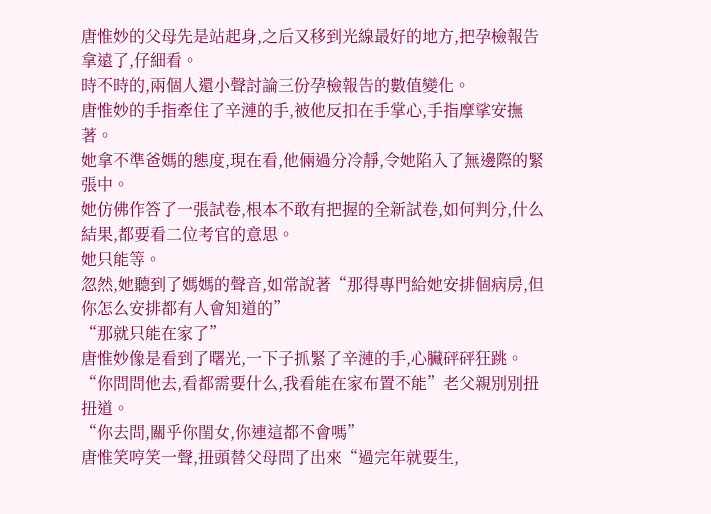唐惟妙的父母先是站起身,之后又移到光線最好的地方,把孕檢報告拿遠了,仔細看。
時不時的,兩個人還小聲討論三份孕檢報告的數值變化。
唐惟妙的手指牽住了辛漣的手,被他反扣在手掌心,手指摩挲安撫著。
她拿不準爸媽的態度,現在看,他倆過分冷靜,令她陷入了無邊際的緊張中。
她仿佛作答了一張試卷,根本不敢有把握的全新試卷,如何判分,什么結果,都要看二位考官的意思。
她只能等。
忽然,她聽到了媽媽的聲音,如常說著“那得專門給她安排個病房,但你怎么安排都有人會知道的”
“那就只能在家了”
唐惟妙像是看到了曙光,一下子抓緊了辛漣的手,心臟砰砰狂跳。
“你問問他去,看都需要什么,我看能在家布置不能”老父親別別扭扭道。
“你去問,關乎你閨女,你連這都不會嗎”
唐惟笑哼笑一聲,扭頭替父母問了出來“過完年就要生,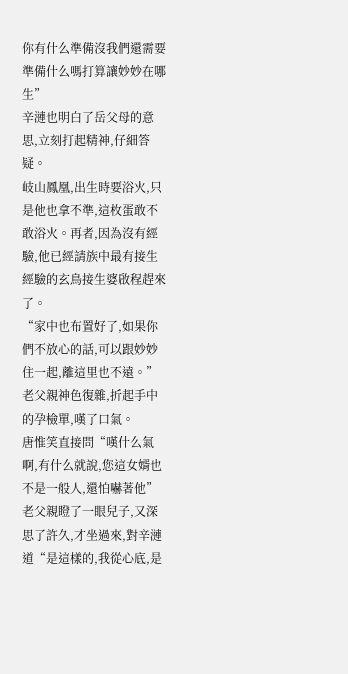你有什么準備沒我們還需要準備什么嗎打算讓妙妙在哪生”
辛漣也明白了岳父母的意思,立刻打起精神,仔細答疑。
岐山鳳凰,出生時要浴火,只是他也拿不準,這枚蛋敢不敢浴火。再者,因為沒有經驗,他已經請族中最有接生經驗的玄鳥接生婆啟程趕來了。
“家中也布置好了,如果你們不放心的話,可以跟妙妙住一起,離這里也不遠。”
老父親神色復雜,折起手中的孕檢單,嘆了口氣。
唐惟笑直接問“嘆什么氣啊,有什么就說,您這女婿也不是一般人,還怕嚇著他”
老父親瞪了一眼兒子,又深思了許久,才坐過來,對辛漣道“是這樣的,我從心底,是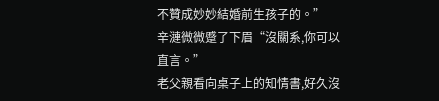不贊成妙妙結婚前生孩子的。”
辛漣微微蹙了下眉“沒關系,你可以直言。”
老父親看向桌子上的知情書,好久沒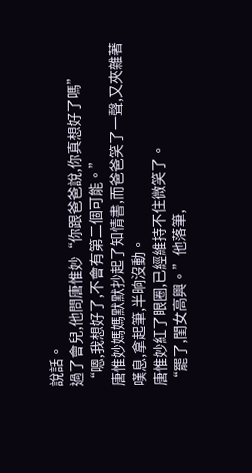說話。
過了會兒,他問唐惟妙“你跟爸爸說,你真想好了嗎”
“嗯,我想好了,不會有第二個可能。”
唐惟妙媽媽默默抄起了知情書,而爸爸笑了一聲,又夾雜著嘆息,拿起筆,半晌沒動。
唐惟妙紅了眼圈,已經維持不住微笑了。
“罷了,閨女高興。”他落筆,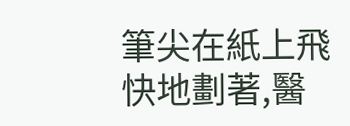筆尖在紙上飛快地劃著,醫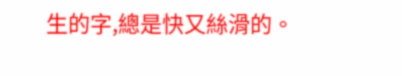生的字,總是快又絲滑的。